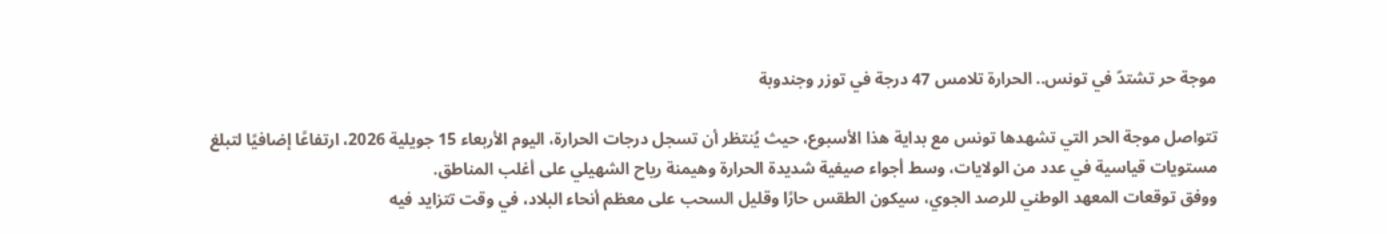موجة حر تشتدّ في تونس.. الحرارة تلامس 47 درجة في توزر وجندوبة

تتواصل موجة الحر التي تشهدها تونس مع بداية هذا الأسبوع، حيث يُنتظر أن تسجل درجات الحرارة، اليوم الأربعاء 15 جويلية 2026، ارتفاعًا إضافيًا لتبلغ مستويات قياسية في عدد من الولايات، وسط أجواء صيفية شديدة الحرارة وهيمنة رياح الشهيلي على أغلب المناطق.
ووفق توقعات المعهد الوطني للرصد الجوي، سيكون الطقس حارًا وقليل السحب على معظم أنحاء البلاد، في وقت تتزايد فيه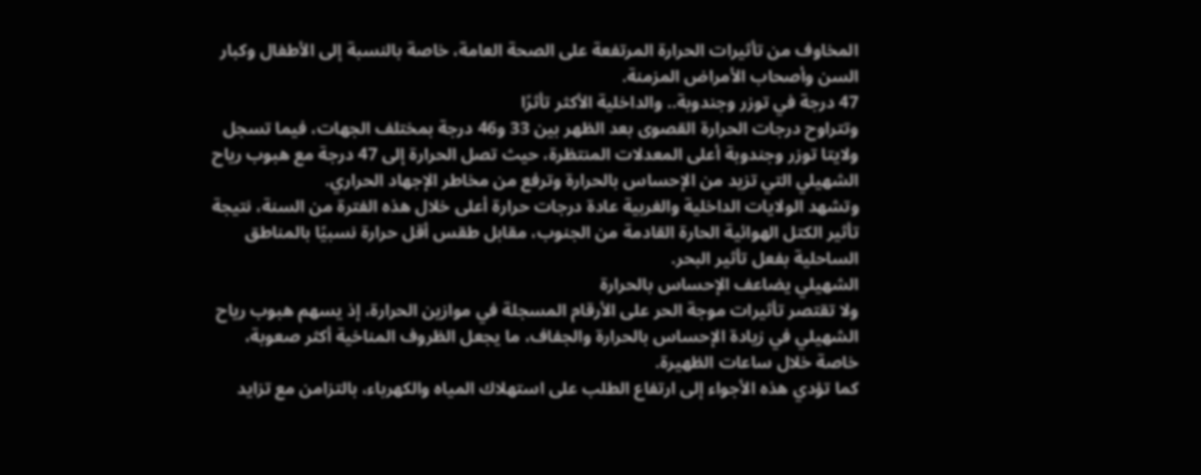المخاوف من تأثيرات الحرارة المرتفعة على الصحة العامة، خاصة بالنسبة إلى الأطفال وكبار السن وأصحاب الأمراض المزمنة.
47 درجة في توزر وجندوبة.. والداخلية الأكثر تأثرًا
وتتراوح درجات الحرارة القصوى بعد الظهر بين 33 و46 درجة بمختلف الجهات، فيما تسجل ولايتا توزر وجندوبة أعلى المعدلات المنتظرة، حيث تصل الحرارة إلى 47 درجة مع هبوب رياح الشهيلي التي تزيد من الإحساس بالحرارة وترفع من مخاطر الإجهاد الحراري.
وتشهد الولايات الداخلية والغربية عادة درجات حرارة أعلى خلال هذه الفترة من السنة، نتيجة تأثير الكتل الهوائية الحارة القادمة من الجنوب، مقابل طقس أقل حرارة نسبيًا بالمناطق الساحلية بفعل تأثير البحر.
الشهيلي يضاعف الإحساس بالحرارة
ولا تقتصر تأثيرات موجة الحر على الأرقام المسجلة في موازين الحرارة، إذ يسهم هبوب رياح الشهيلي في زيادة الإحساس بالحرارة والجفاف، ما يجعل الظروف المناخية أكثر صعوبة، خاصة خلال ساعات الظهيرة.
كما تؤدي هذه الأجواء إلى ارتفاع الطلب على استهلاك المياه والكهرباء، بالتزامن مع تزايد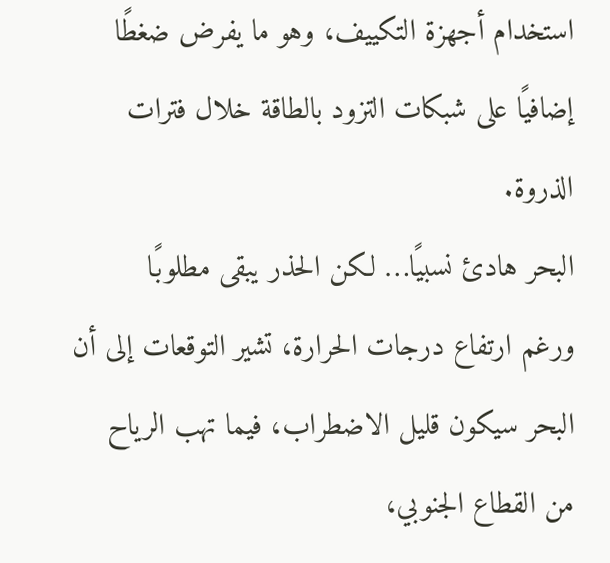استخدام أجهزة التكييف، وهو ما يفرض ضغطًا إضافيًا على شبكات التزود بالطاقة خلال فترات الذروة.
البحر هادئ نسبيًا… لكن الحذر يبقى مطلوبًا
ورغم ارتفاع درجات الحرارة، تشير التوقعات إلى أن البحر سيكون قليل الاضطراب، فيما تهب الرياح من القطاع الجنوبي،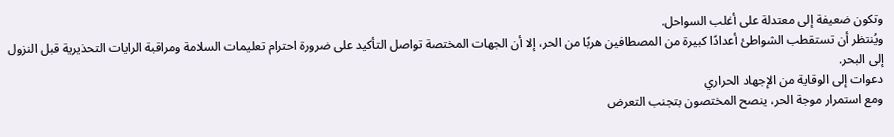وتكون ضعيفة إلى معتدلة على أغلب السواحل.
ويُنتظر أن تستقطب الشواطئ أعدادًا كبيرة من المصطافين هربًا من الحر، إلا أن الجهات المختصة تواصل التأكيد على ضرورة احترام تعليمات السلامة ومراقبة الرايات التحذيرية قبل النزول إلى البحر.
دعوات إلى الوقاية من الإجهاد الحراري
ومع استمرار موجة الحر، ينصح المختصون بتجنب التعرض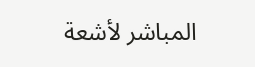المباشر لأشعة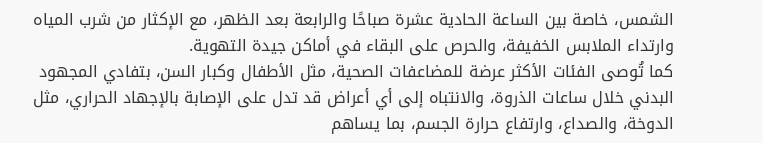الشمس، خاصة بين الساعة الحادية عشرة صباحًا والرابعة بعد الظهر، مع الإكثار من شرب المياه وارتداء الملابس الخفيفة، والحرص على البقاء في أماكن جيدة التهوية.
كما تُوصى الفئات الأكثر عرضة للمضاعفات الصحية، مثل الأطفال وكبار السن، بتفادي المجهود البدني خلال ساعات الذروة، والانتباه إلى أي أعراض قد تدل على الإصابة بالإجهاد الحراري، مثل الدوخة، والصداع، وارتفاع حرارة الجسم، بما يساهم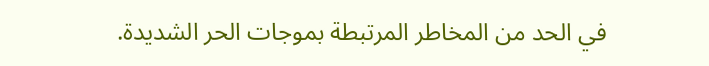في الحد من المخاطر المرتبطة بموجات الحر الشديدة.